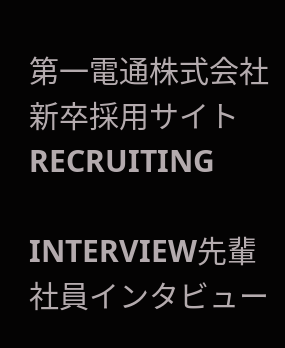第一電通株式会社新卒採用サイト RECRUITING

INTERVIEW先輩社員インタビュー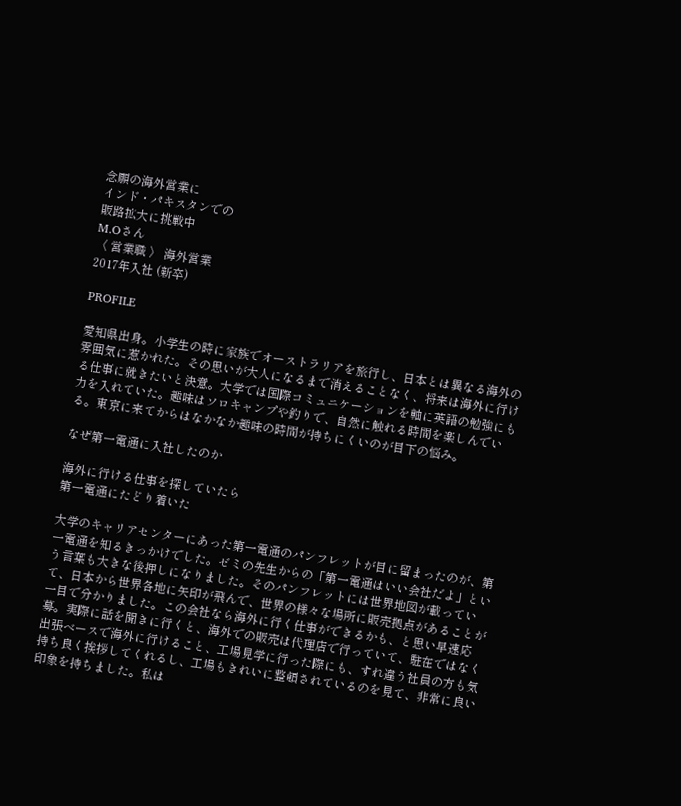念願の海外営業に
インド・パキスタンでの
販路拡大に挑戦中
M.Oさん
〈 営業職 〉 海外営業
2017年入社 (新卒)

PROFILE

愛知県出身。小学生の時に家族でオーストラリアを旅行し、日本とは異なる海外の雰囲気に惹かれた。その思いが大人になるまで消えることなく、将来は海外に行ける仕事に就きたいと決意。大学では国際コミュニケーションを軸に英語の勉強にも力を入れていた。趣味はソロキャンプや釣りで、自然に触れる時間を楽しんでいる。東京に来てからはなかなか趣味の時間が持ちにくいのが目下の悩み。

なぜ第一電通に入社したのか

海外に行ける仕事を探していたら
第一電通にたどり着いた

大学のキャリアセンターにあった第一電通のパンフレットが目に留まったのが、第一電通を知るきっかけでした。ゼミの先生からの「第一電通はいい会社だよ」という言葉も大きな後押しになりました。そのパンフレットには世界地図が載っていて、日本から世界各地に矢印が飛んで、世界の様々な場所に販売拠点があることが一目で分かりました。この会社なら海外に行く仕事ができるかも、と思い早速応募。実際に話を聞きに行くと、海外での販売は代理店で行っていて、駐在ではなく出張ベースで海外に行けること、工場見学に行った際にも、すれ違う社員の方も気持ち良く挨拶してくれるし、工場もきれいに整頓されているのを見て、非常に良い印象を持ちました。私は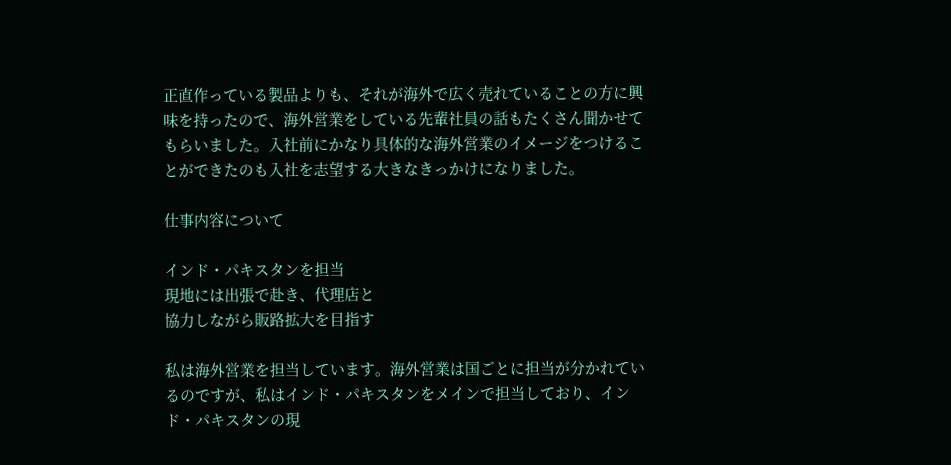正直作っている製品よりも、それが海外で広く売れていることの方に興味を持ったので、海外営業をしている先輩社員の話もたくさん聞かせてもらいました。入社前にかなり具体的な海外営業のイメージをつけることができたのも入社を志望する大きなきっかけになりました。

仕事内容について

インド・パキスタンを担当
現地には出張で赴き、代理店と
協力しながら販路拡大を目指す

私は海外営業を担当しています。海外営業は国ごとに担当が分かれているのですが、私はインド・パキスタンをメインで担当しており、インド・パキスタンの現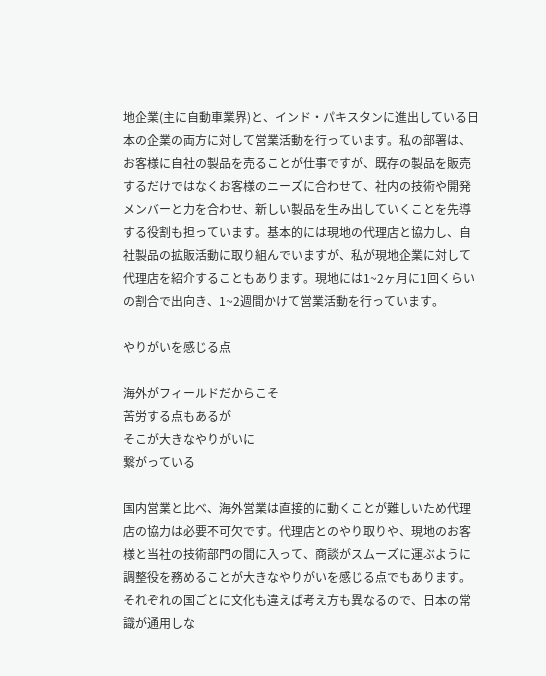地企業(主に自動車業界)と、インド・パキスタンに進出している日本の企業の両方に対して営業活動を行っています。私の部署は、お客様に自社の製品を売ることが仕事ですが、既存の製品を販売するだけではなくお客様のニーズに合わせて、社内の技術や開発メンバーと力を合わせ、新しい製品を生み出していくことを先導する役割も担っています。基本的には現地の代理店と協力し、自社製品の拡販活動に取り組んでいますが、私が現地企業に対して代理店を紹介することもあります。現地には1~2ヶ月に1回くらいの割合で出向き、1~2週間かけて営業活動を行っています。

やりがいを感じる点

海外がフィールドだからこそ
苦労する点もあるが
そこが大きなやりがいに
繋がっている

国内営業と比べ、海外営業は直接的に動くことが難しいため代理店の協力は必要不可欠です。代理店とのやり取りや、現地のお客様と当社の技術部門の間に入って、商談がスムーズに運ぶように調整役を務めることが大きなやりがいを感じる点でもあります。それぞれの国ごとに文化も違えば考え方も異なるので、日本の常識が通用しな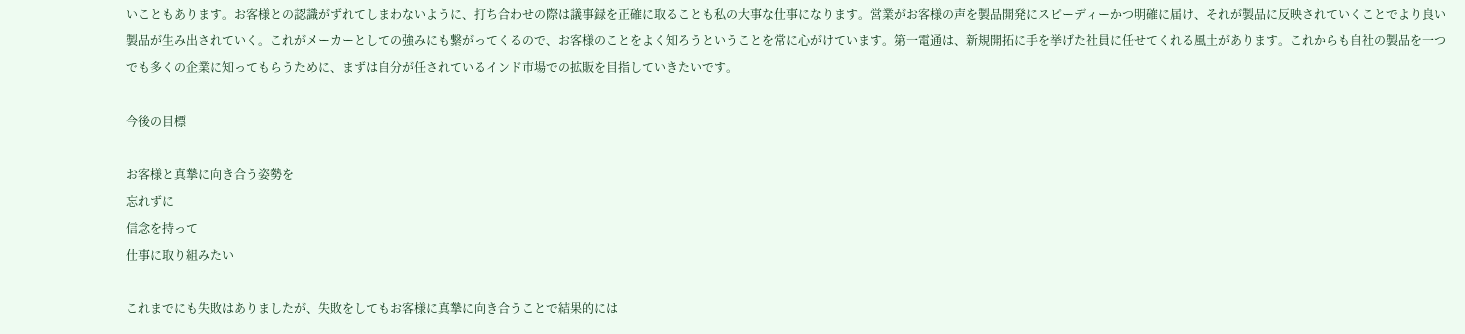いこともあります。お客様との認識がずれてしまわないように、打ち合わせの際は議事録を正確に取ることも私の大事な仕事になります。営業がお客様の声を製品開発にスピーディーかつ明確に届け、それが製品に反映されていくことでより良い製品が生み出されていく。これがメーカーとしての強みにも繋がってくるので、お客様のことをよく知ろうということを常に心がけています。第一電通は、新規開拓に手を挙げた社員に任せてくれる風土があります。これからも自社の製品を一つでも多くの企業に知ってもらうために、まずは自分が任されているインド市場での拡販を目指していきたいです。

今後の目標

お客様と真摯に向き合う姿勢を
忘れずに
信念を持って
仕事に取り組みたい

これまでにも失敗はありましたが、失敗をしてもお客様に真摯に向き合うことで結果的には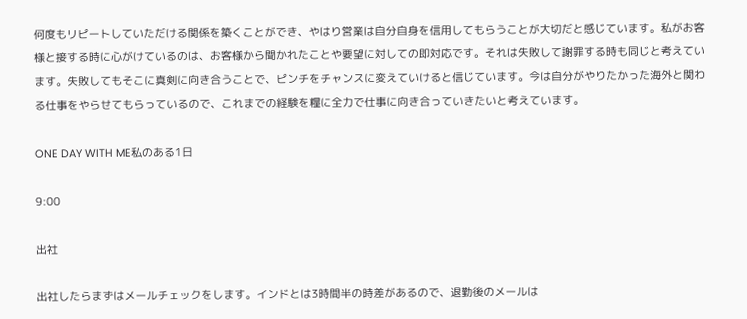何度もリピートしていただける関係を築くことができ、やはり営業は自分自身を信用してもらうことが大切だと感じています。私がお客様と接する時に心がけているのは、お客様から聞かれたことや要望に対しての即対応です。それは失敗して謝罪する時も同じと考えています。失敗してもそこに真剣に向き合うことで、ピンチをチャンスに変えていけると信じています。今は自分がやりたかった海外と関わる仕事をやらせてもらっているので、これまでの経験を糧に全力で仕事に向き合っていきたいと考えています。

ONE DAY WITH ME私のある1日

9:00

出社

出社したらまずはメールチェックをします。インドとは3時間半の時差があるので、退勤後のメールは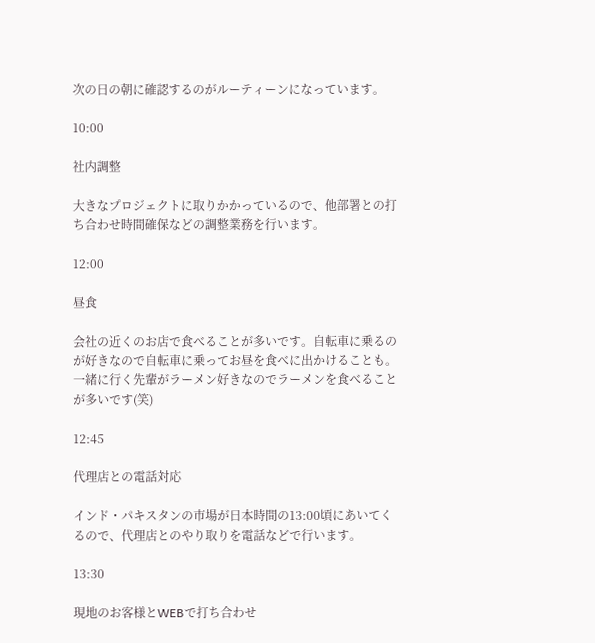次の日の朝に確認するのがルーティーンになっています。

10:00

社内調整

大きなプロジェクトに取りかかっているので、他部署との打ち合わせ時間確保などの調整業務を行います。

12:00

昼食

会社の近くのお店で食べることが多いです。自転車に乗るのが好きなので自転車に乗ってお昼を食べに出かけることも。一緒に行く先輩がラーメン好きなのでラーメンを食べることが多いです(笑)

12:45

代理店との電話対応

インド・パキスタンの市場が日本時間の13:00頃にあいてくるので、代理店とのやり取りを電話などで行います。

13:30

現地のお客様とWEBで打ち合わせ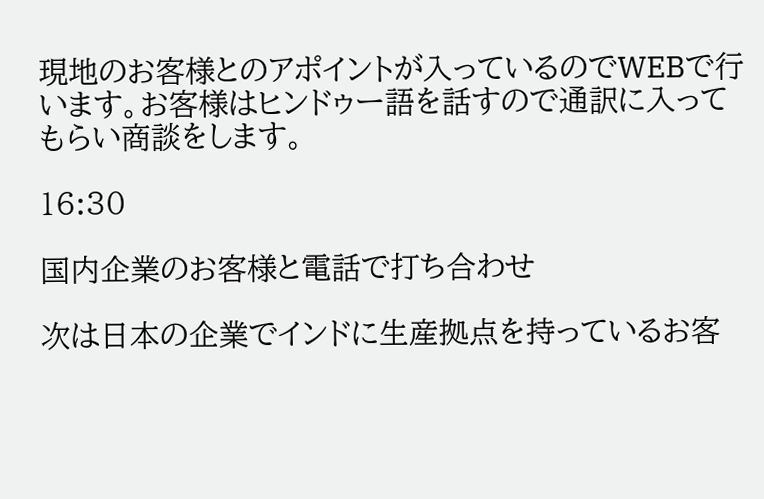現地のお客様とのアポイントが入っているのでWEBで行います。お客様はヒンドゥー語を話すので通訳に入ってもらい商談をします。

16:30

国内企業のお客様と電話で打ち合わせ

次は日本の企業でインドに生産拠点を持っているお客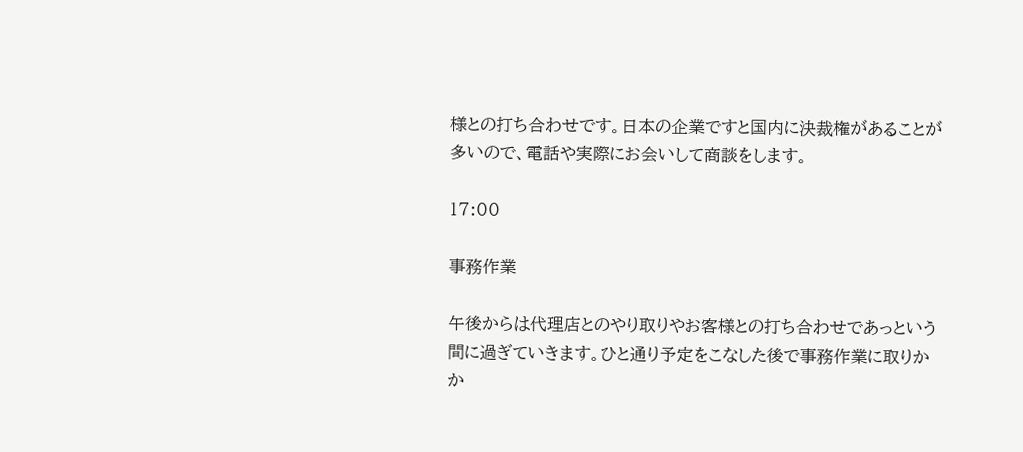様との打ち合わせです。日本の企業ですと国内に決裁権があることが多いので、電話や実際にお会いして商談をします。

17:00

事務作業

午後からは代理店とのやり取りやお客様との打ち合わせであっという間に過ぎていきます。ひと通り予定をこなした後で事務作業に取りかか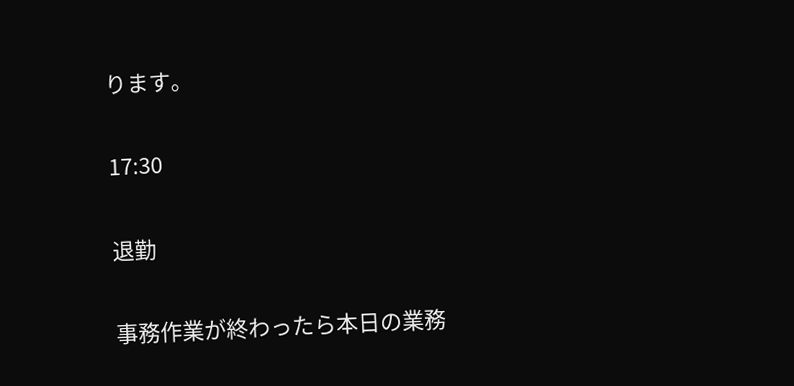ります。

17:30

退勤

事務作業が終わったら本日の業務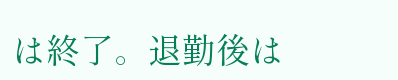は終了。退勤後は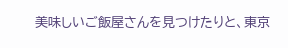美味しいご飯屋さんを見つけたりと、東京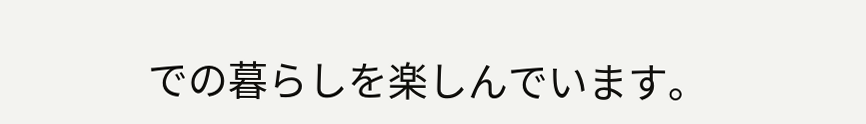での暮らしを楽しんでいます。